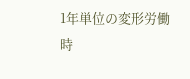1年単位の変形労働時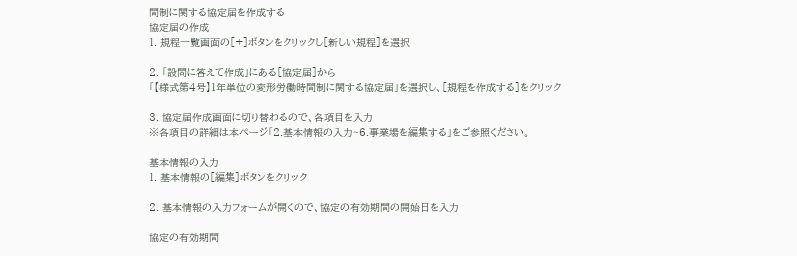間制に関する協定届を作成する
協定届の作成
1. 規程一覧画面の[+]ボタンをクリックし[新しい規程]を選択

2. 「設問に答えて作成」にある[協定届]から
「【様式第4号】1年単位の変形労働時間制に関する協定届」を選択し、[規程を作成する]をクリック

3. 協定届作成画面に切り替わるので、各項目を入力
※各項目の詳細は本ページ「2.基本情報の入力~6.事業場を編集する」をご参照ください。

基本情報の入力
1. 基本情報の[編集]ボタンをクリック

2. 基本情報の入力フォームが開くので、協定の有効期間の開始日を入力

協定の有効期間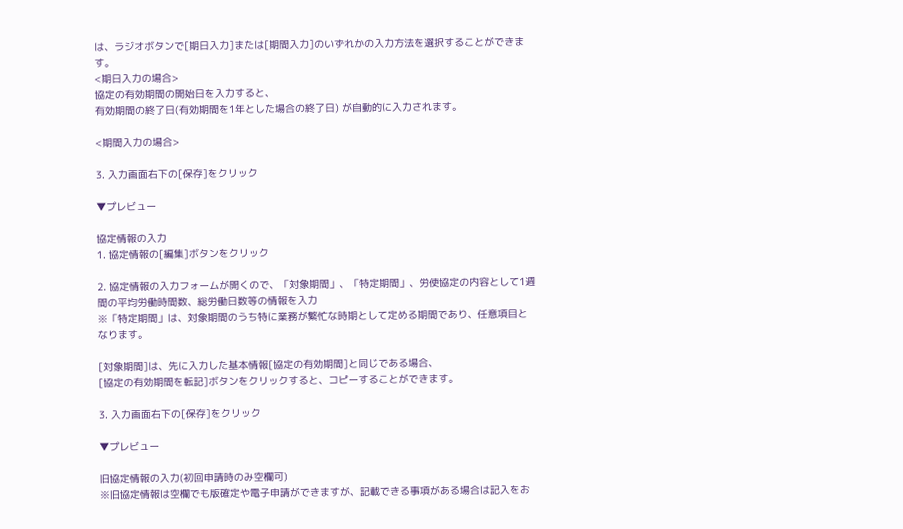は、ラジオボタンで[期日入力]または[期間入力]のいずれかの入力方法を選択することができます。
<期日入力の場合>
協定の有効期間の開始日を入力すると、
有効期間の終了日(有効期間を1年とした場合の終了日) が自動的に入力されます。

<期間入力の場合>

3. 入力画面右下の[保存]をクリック

▼プレビュー

協定情報の入力
1. 協定情報の[編集]ボタンをクリック

2. 協定情報の入力フォームが開くので、「対象期間」、「特定期間」、労使協定の内容として1週間の平均労働時間数、総労働日数等の情報を入力
※「特定期間」は、対象期間のうち特に業務が繁忙な時期として定める期間であり、任意項目となります。

[対象期間]は、先に入力した基本情報[協定の有効期間]と同じである場合、
[協定の有効期間を転記]ボタンをクリックすると、コピーすることができます。

3. 入力画面右下の[保存]をクリック

▼プレビュー

旧協定情報の入力(初回申請時のみ空欄可)
※旧協定情報は空欄でも版確定や電子申請ができますが、記載できる事項がある場合は記入をお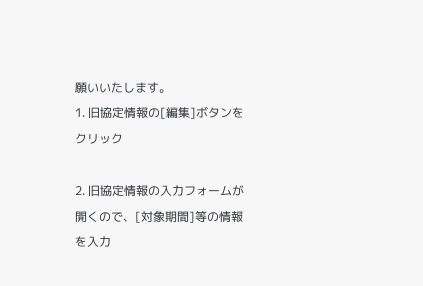願いいたします。
1. 旧協定情報の[編集]ボタンをクリック

2. 旧協定情報の入力フォームが開くので、[対象期間]等の情報を入力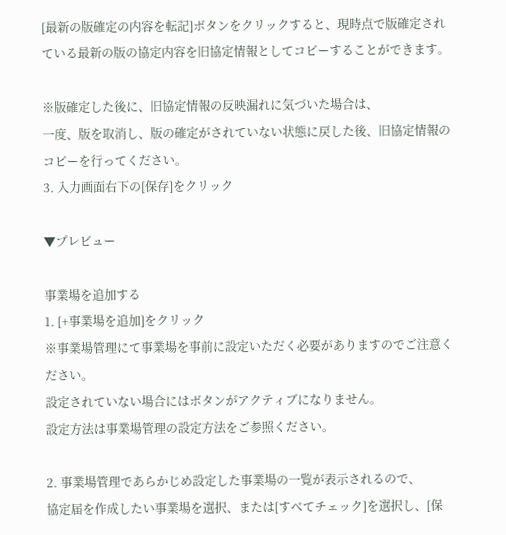[最新の版確定の内容を転記]ボタンをクリックすると、現時点で版確定されている最新の版の協定内容を旧協定情報としてコピーすることができます。

※版確定した後に、旧協定情報の反映漏れに気づいた場合は、
一度、版を取消し、版の確定がされていない状態に戻した後、旧協定情報のコピーを行ってください。
3. 入力画面右下の[保存]をクリック

▼プレビュー

事業場を追加する
1. [+事業場を追加]をクリック
※事業場管理にて事業場を事前に設定いただく必要がありますのでご注意ください。
設定されていない場合にはボタンがアクティブになりません。
設定方法は事業場管理の設定方法をご参照ください。

2. 事業場管理であらかじめ設定した事業場の一覧が表示されるので、
協定届を作成したい事業場を選択、または[すべてチェック]を選択し、[保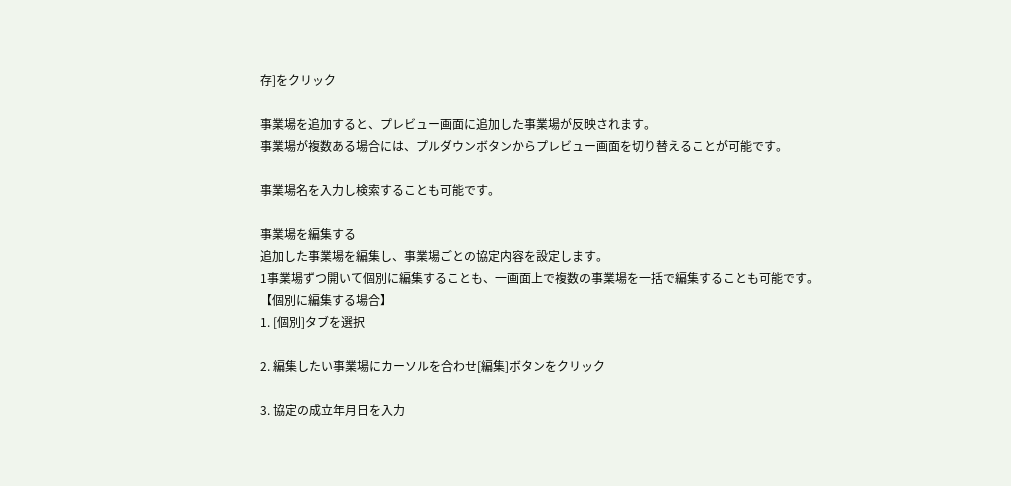存]をクリック

事業場を追加すると、プレビュー画面に追加した事業場が反映されます。
事業場が複数ある場合には、プルダウンボタンからプレビュー画面を切り替えることが可能です。

事業場名を入力し検索することも可能です。

事業場を編集する
追加した事業場を編集し、事業場ごとの協定内容を設定します。
1事業場ずつ開いて個別に編集することも、一画面上で複数の事業場を一括で編集することも可能です。
【個別に編集する場合】
1. [個別]タブを選択

2. 編集したい事業場にカーソルを合わせ[編集]ボタンをクリック

3. 協定の成立年月日を入力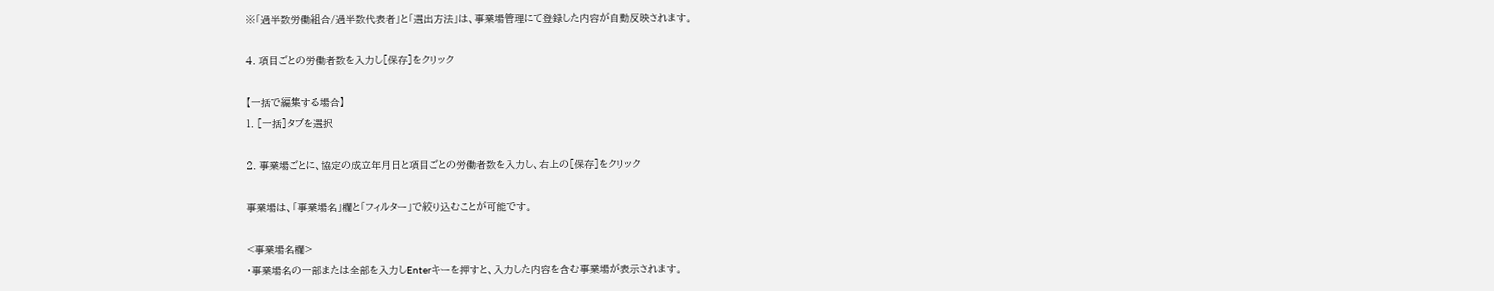※「過半数労働組合/過半数代表者」と「選出方法」は、事業場管理にて登録した内容が自動反映されます。

4. 項目ごとの労働者数を入力し[保存]をクリック

【一括で編集する場合】
1. [一括]タブを選択

2. 事業場ごとに、協定の成立年月日と項目ごとの労働者数を入力し、右上の[保存]をクリック

事業場は、「事業場名」欄と「フィルター」で絞り込むことが可能です。

<事業場名欄>
・事業場名の一部または全部を入力しEnterキーを押すと、入力した内容を含む事業場が表示されます。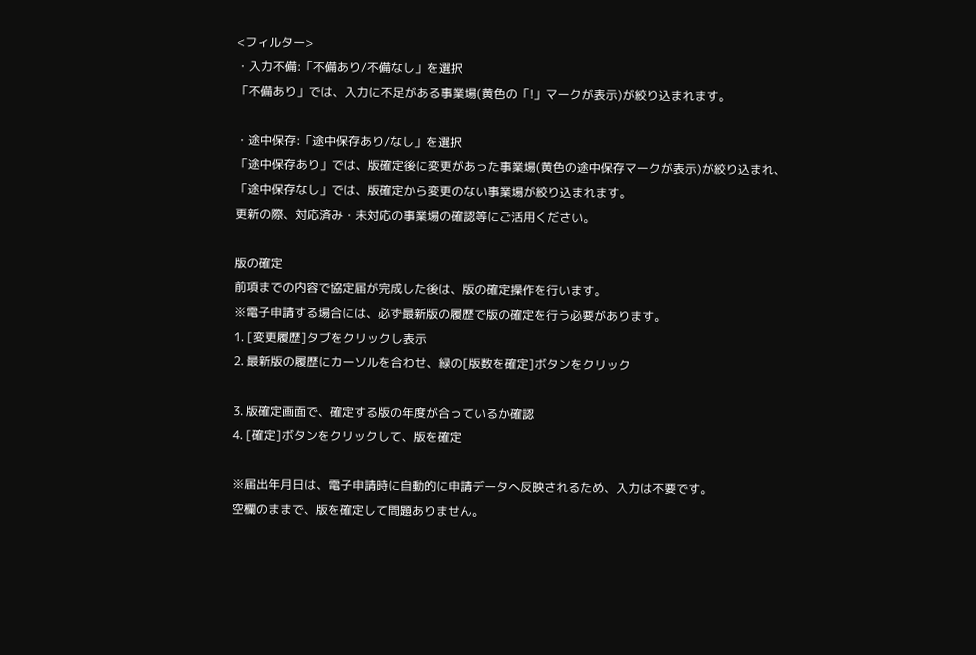<フィルター>
・入力不備:「不備あり/不備なし」を選択
「不備あり」では、入力に不足がある事業場(黄色の「!」マークが表示)が絞り込まれます。

・途中保存:「途中保存あり/なし」を選択
「途中保存あり」では、版確定後に変更があった事業場(黄色の途中保存マークが表示)が絞り込まれ、
「途中保存なし」では、版確定から変更のない事業場が絞り込まれます。
更新の際、対応済み・未対応の事業場の確認等にご活用ください。

版の確定
前項までの内容で協定届が完成した後は、版の確定操作を行います。
※電子申請する場合には、必ず最新版の履歴で版の確定を行う必要があります。
1. [変更履歴]タブをクリックし表示
2. 最新版の履歴にカーソルを合わせ、緑の[版数を確定]ボタンをクリック

3. 版確定画面で、確定する版の年度が合っているか確認
4. [確定]ボタンをクリックして、版を確定

※届出年月日は、電子申請時に自動的に申請データへ反映されるため、入力は不要です。
空欄のままで、版を確定して問題ありません。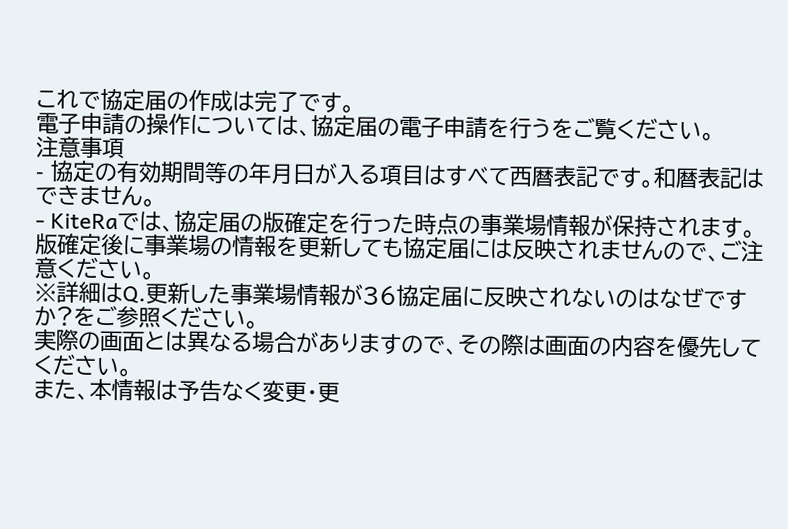これで協定届の作成は完了です。
電子申請の操作については、協定届の電子申請を行うをご覧ください。
注意事項
- 協定の有効期間等の年月日が入る項目はすべて西暦表記です。和暦表記はできません。
- KiteRaでは、協定届の版確定を行った時点の事業場情報が保持されます。
版確定後に事業場の情報を更新しても協定届には反映されませんので、ご注意ください。
※詳細はQ.更新した事業場情報が36協定届に反映されないのはなぜですか?をご参照ください。
実際の画面とは異なる場合がありますので、その際は画面の内容を優先してください。
また、本情報は予告なく変更・更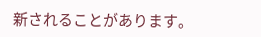新されることがあります。